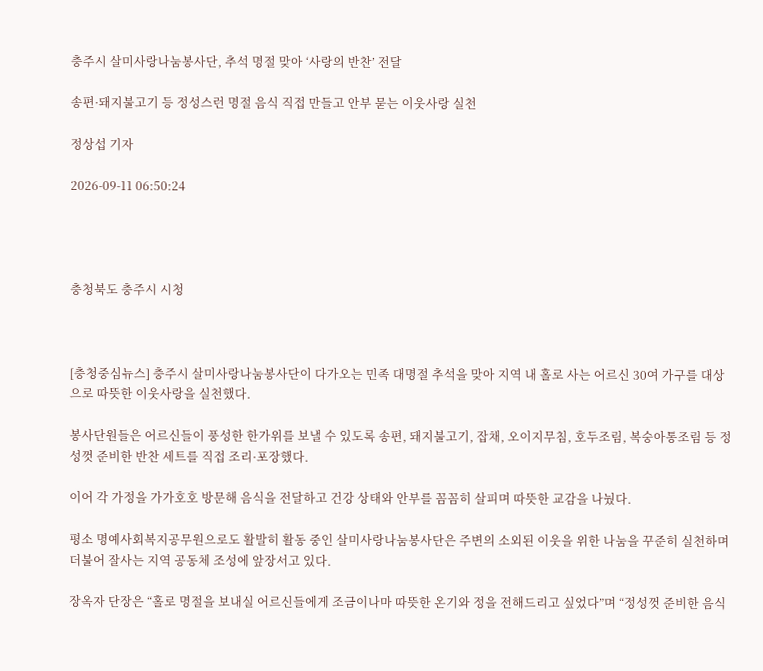충주시 살미사랑나눔봉사단, 추석 명절 맞아 ‘사랑의 반찬’ 전달

송편·돼지불고기 등 정성스런 명절 음식 직접 만들고 안부 묻는 이웃사랑 실천

정상섭 기자

2026-09-11 06:50:24




충청북도 충주시 시청



[충청중심뉴스] 충주시 살미사랑나눔봉사단이 다가오는 민족 대명절 추석을 맞아 지역 내 홀로 사는 어르신 30여 가구를 대상으로 따뜻한 이웃사랑을 실천했다.

봉사단원들은 어르신들이 풍성한 한가위를 보낼 수 있도록 송편, 돼지불고기, 잡채, 오이지무침, 호두조림, 복숭아통조림 등 정성껏 준비한 반찬 세트를 직접 조리·포장했다.

이어 각 가정을 가가호호 방문해 음식을 전달하고 건강 상태와 안부를 꼼꼼히 살피며 따뜻한 교감을 나눴다.

평소 명예사회복지공무원으로도 활발히 활동 중인 살미사랑나눔봉사단은 주변의 소외된 이웃을 위한 나눔을 꾸준히 실천하며 더불어 잘사는 지역 공동체 조성에 앞장서고 있다.

장옥자 단장은 “홀로 명절을 보내실 어르신들에게 조금이나마 따뜻한 온기와 정을 전해드리고 싶었다”며 “정성껏 준비한 음식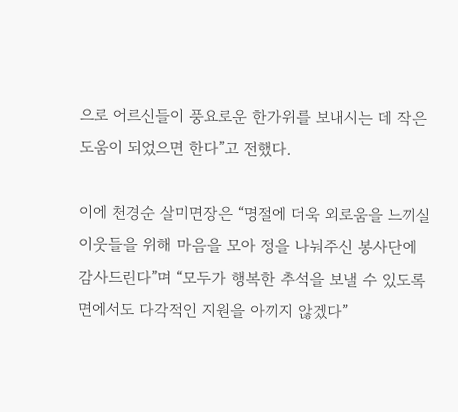으로 어르신들이 풍요로운 한가위를 보내시는 데 작은 도움이 되었으면 한다”고 전했다.

이에 천경순 살미면장은 “명절에 더욱 외로움을 느끼실 이웃들을 위해 마음을 모아 정을 나눠주신 봉사단에 감사드린다”며 “모두가 행복한 추석을 보낼 수 있도록 면에서도 다각적인 지원을 아끼지 않겠다”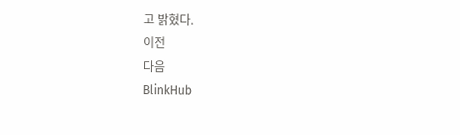고 밝혔다.
이전
다음
BlinkHub